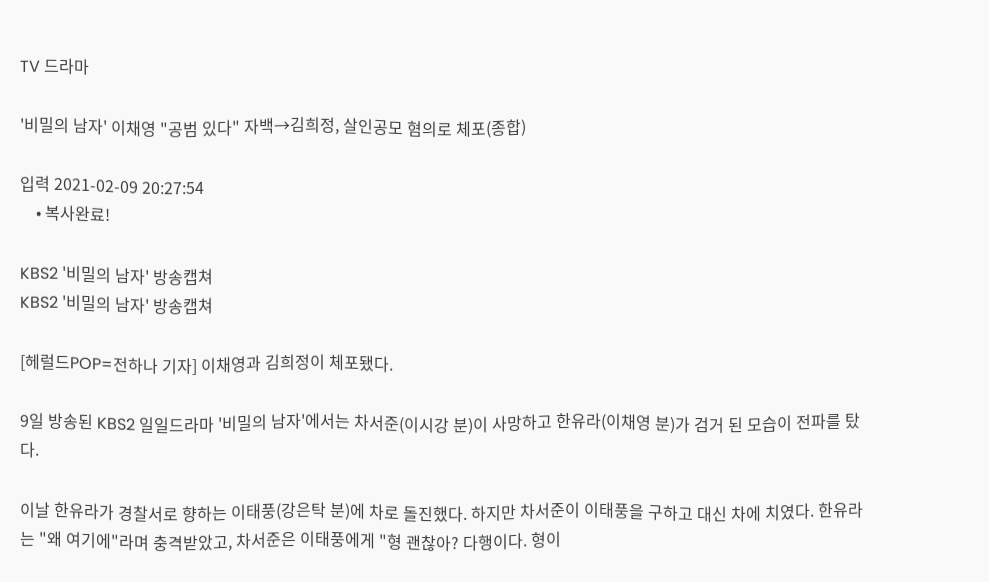TV 드라마

'비밀의 남자' 이채영 "공범 있다" 자백→김희정, 살인공모 혐의로 체포(종합)

입력 2021-02-09 20:27:54
    • 복사완료!

KBS2 '비밀의 남자' 방송캡쳐
KBS2 '비밀의 남자' 방송캡쳐

[헤럴드POP=전하나 기자] 이채영과 김희정이 체포됐다.

9일 방송된 KBS2 일일드라마 '비밀의 남자'에서는 차서준(이시강 분)이 사망하고 한유라(이채영 분)가 검거 된 모습이 전파를 탔다.

이날 한유라가 경찰서로 향하는 이태풍(강은탁 분)에 차로 돌진했다. 하지만 차서준이 이태풍을 구하고 대신 차에 치였다. 한유라는 "왜 여기에"라며 충격받았고, 차서준은 이태풍에게 "형 괜찮아? 다행이다. 형이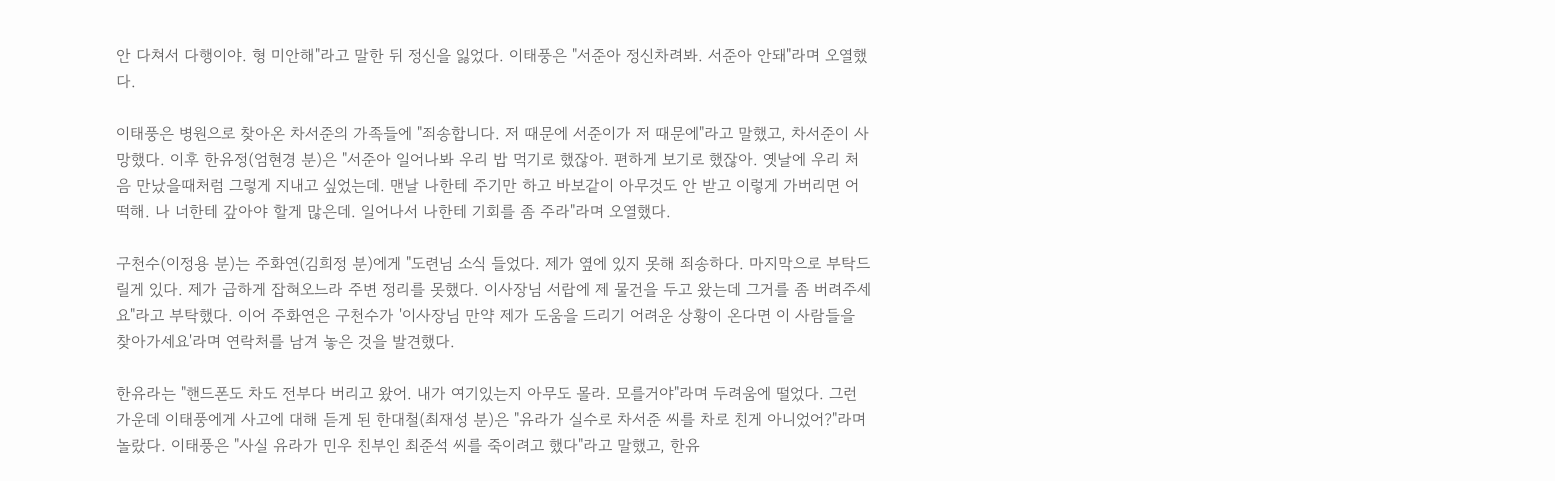안 다쳐서 다행이야. 형 미안해"라고 말한 뒤 정신을 잃었다. 이태풍은 "서준아 정신차려봐. 서준아 안돼"라며 오열했다.

이태풍은 병원으로 찾아온 차서준의 가족들에 "죄송합니다. 저 때문에 서준이가 저 때문에"라고 말했고, 차서준이 사망했다. 이후 한유정(엄현경 분)은 "서준아 일어나봐 우리 밥 먹기로 했잖아. 편하게 보기로 했잖아. 옛날에 우리 처음 만났을때처럼 그렇게 지내고 싶었는데. 맨날 나한테 주기만 하고 바보같이 아무것도 안 받고 이렇게 가버리면 어떡해. 나 너한테 갚아야 할게 많은데. 일어나서 나한테 기회를 좀 주라"라며 오열했다.

구천수(이정용 분)는 주화연(김희정 분)에게 "도련님 소식 들었다. 제가 옆에 있지 못해 죄송하다. 마지막으로 부탁드릴게 있다. 제가 급하게 잡혀오느라 주변 정리를 못했다. 이사장님 서랍에 제 물건을 두고 왔는데 그거를 좀 버려주세요"라고 부탁했다. 이어 주화연은 구천수가 '이사장님 만약 제가 도움을 드리기 어려운 상황이 온다면 이 사람들을 찾아가세요'라며 연락처를 남겨 놓은 것을 발견했다.

한유라는 "핸드폰도 차도 전부다 버리고 왔어. 내가 여기있는지 아무도 몰라. 모를거야"라며 두려움에 떨었다. 그런가운데 이태풍에게 사고에 대해 듣게 된 한대철(최재성 분)은 "유라가 실수로 차서준 씨를 차로 친게 아니었어?"라며 놀랐다. 이태풍은 "사실 유라가 민우 친부인 최준석 씨를 죽이려고 했다"라고 말했고, 한유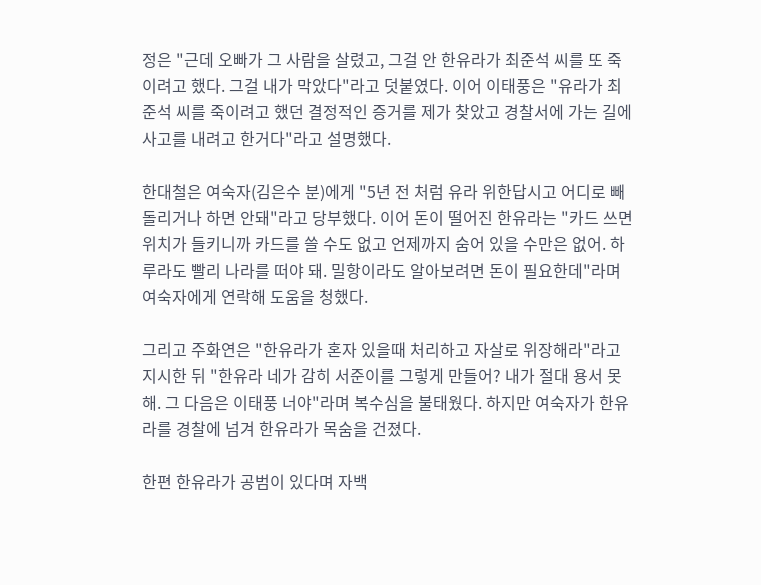정은 "근데 오빠가 그 사람을 살렸고, 그걸 안 한유라가 최준석 씨를 또 죽이려고 했다. 그걸 내가 막았다"라고 덧붙였다. 이어 이태풍은 "유라가 최준석 씨를 죽이려고 했던 결정적인 증거를 제가 찾았고 경찰서에 가는 길에 사고를 내려고 한거다"라고 설명했다.

한대철은 여숙자(김은수 분)에게 "5년 전 처럼 유라 위한답시고 어디로 빼돌리거나 하면 안돼"라고 당부했다. 이어 돈이 떨어진 한유라는 "카드 쓰면 위치가 들키니까 카드를 쓸 수도 없고 언제까지 숨어 있을 수만은 없어. 하루라도 빨리 나라를 떠야 돼. 밀항이라도 알아보려면 돈이 필요한데"라며 여숙자에게 연락해 도움을 청했다.

그리고 주화연은 "한유라가 혼자 있을때 처리하고 자살로 위장해라"라고 지시한 뒤 "한유라 네가 감히 서준이를 그렇게 만들어? 내가 절대 용서 못해. 그 다음은 이태풍 너야"라며 복수심을 불태웠다. 하지만 여숙자가 한유라를 경찰에 넘겨 한유라가 목숨을 건졌다.

한편 한유라가 공범이 있다며 자백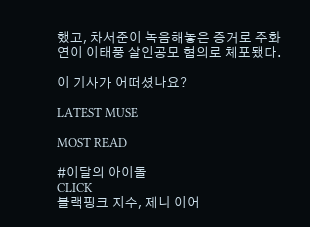했고, 차서준이 녹음해놓은 증거로 주화연이 이태풍 살인공모 혐의로 체포됐다.

이 기사가 어떠셨나요?

LATEST MUSE

MOST READ

#이달의 아이돌
CLICK
블랙핑크 지수, 제니 이어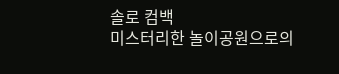솔로 컴백
미스터리한 놀이공원으로의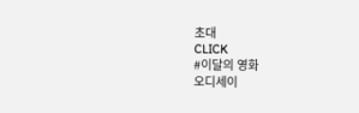초대
CLICK
#이달의 영화
오디세이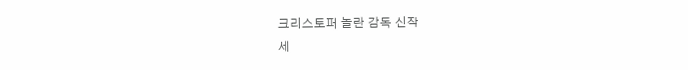크리스토퍼 놀란 감독 신작
세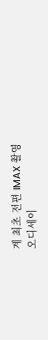계 최초 전편 IMAX 촬영
오디세이